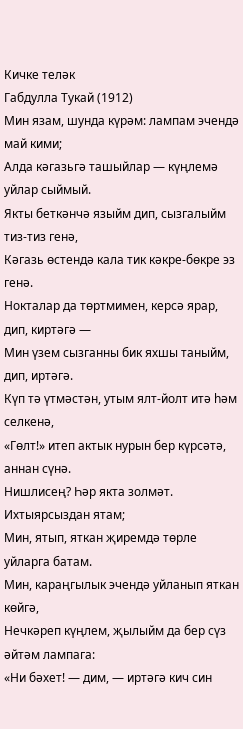Кичке теләк
Габдулла Тукай (1912)
Мин язам, шунда күрәм: лампам эчендә май кими;
Алда кәгазьгә ташыйлар — күңлемә уйлар сыймый.
Якты беткәнчә языйм дип, сызгалыйм тиз-тиз генә,
Кәгазь өстендә кала тик кәкре-бөкре эз генә.
Нокталар да төртмимен, керсә ярар, дип, киртәгә —
Мин үзем сызганны бик яхшы таныйм, дип, иртәгә.
Күп тә үтмәстән, утым ялт-йолт итә һәм селкенә,
«Гөлт!» итеп актык нурын бер күрсәтә, аннан сүнә.
Нишлисең? Һәр якта золмәт. Ихтыярсыздан ятам;
Мин, ятып, яткан җиремдә төрле уйларга батам.
Мин, караңгылык эчендә уйланып яткан көйгә,
Нечкәреп күңлем, җылыйм да бер сүз әйтәм лампага:
«Ни бәхет! — дим, — иртәгә кич син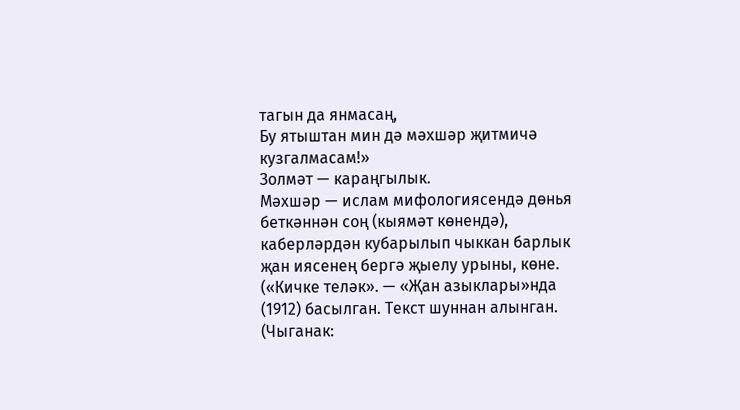тагын да янмасаң,
Бу ятыштан мин дә мәхшәр җитмичә кузгалмасам!»
Золмәт — караңгылык.
Мәхшәр — ислам мифологиясендә дөнья беткәннән соң (кыямәт көнендә), каберләрдән кубарылып чыккан барлык җан иясенең бергә җыелу урыны, көне.
(«Кичке теләк». — «Җан азыклары»нда (1912) басылган. Текст шуннан алынган.
(Чыганак: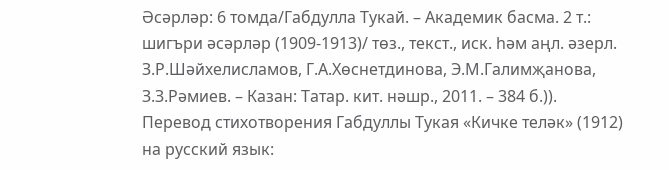Әсәрләр: 6 томда/Габдулла Тукай. – Академик басма. 2 т.: шигъри әсәрләр (1909-1913)/ төз., текст., иск. һәм аңл. әзерл. З.Р.Шәйхелисламов, Г.А.Хөснетдинова, Э.М.Галимҗанова, З.З.Рәмиев. – Казан: Татар. кит. нәшр., 2011. – 384 б.)).
Перевод стихотворения Габдуллы Тукая «Кичке теләк» (1912) на русский язык: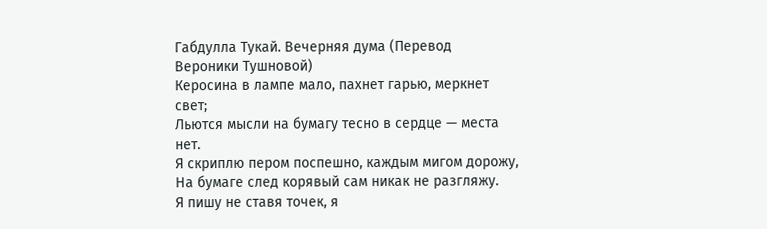Габдулла Тукай. Вечерняя дума (Перевод Вероники Тушновой)
Керосина в лампе мало, пахнет гарью, меркнет свет;
Льются мысли на бумагу тесно в сердце — места нет.
Я скриплю пером поспешно, каждым мигом дорожу,
На бумаге след корявый сам никак не разгляжу.
Я пишу не ставя точек, я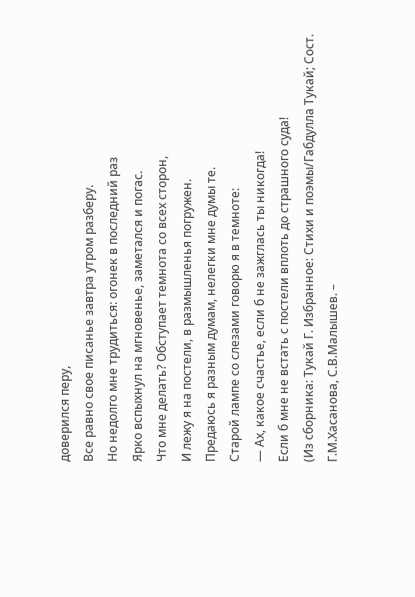доверился перу,
Все равно свое писанье завтра утром разберу.
Но недолго мне трудиться: огонек в последний раз
Ярко вспыхнул на мгновенье, заметался и погас.
Что мне делать? Обступает темнота со всех сторон,
И лежу я на постели, в размышленья погружен.
Предаюсь я разным думам, нелегки мне думы те.
Старой лампе со слезами говорю я в темноте:
— Ах, какое счастье, если б не зажглась ты никогда!
Если б мне не встать с постели вплоть до страшного суда!
(Из сборника: Тукай Г. Избранное: Стихи и поэмы/Габдулла Тукай; Сост. Г.М.Хасанова, С.В.Малышев. –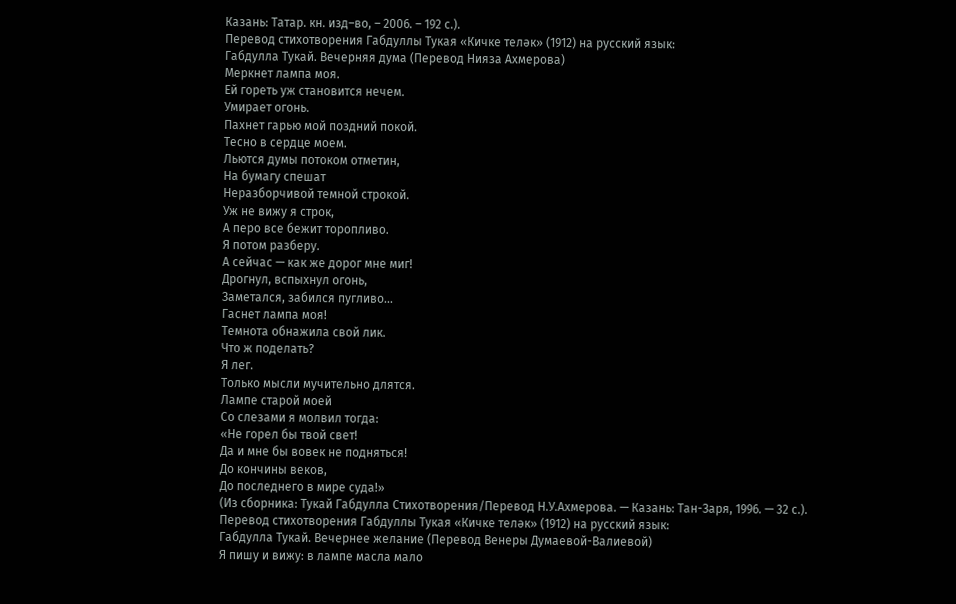Казань: Татар. кн. изд–во, – 2006. – 192 с.).
Перевод стихотворения Габдуллы Тукая «Кичке теләк» (1912) на русский язык:
Габдулла Тукай. Вечерняя дума (Перевод Нияза Ахмерова)
Меркнет лампа моя.
Ей гореть уж становится нечем.
Умирает огонь.
Пахнет гарью мой поздний покой.
Тесно в сердце моем.
Льются думы потоком отметин,
На бумагу спешат
Неразборчивой темной строкой.
Уж не вижу я строк,
А перо все бежит торопливо.
Я потом разберу.
А сейчас — как же дорог мне миг!
Дрогнул, вспыхнул огонь,
Заметался, забился пугливо...
Гаснет лампа моя!
Темнота обнажила свой лик.
Что ж поделать?
Я лег.
Только мысли мучительно длятся.
Лампе старой моей
Со слезами я молвил тогда:
«Не горел бы твой свет!
Да и мне бы вовек не подняться!
До кончины веков,
До последнего в мире суда!»
(Из сборника: Тукай Габдулла Стихотворения/Перевод Н.У.Ахмерова. — Казань: Тан-Заря, 1996. — 32 с.).
Перевод стихотворения Габдуллы Тукая «Кичке теләк» (1912) на русский язык:
Габдулла Тукай. Вечернее желание (Перевод Венеры Думаевой-Валиевой)
Я пишу и вижу: в лампе масла мало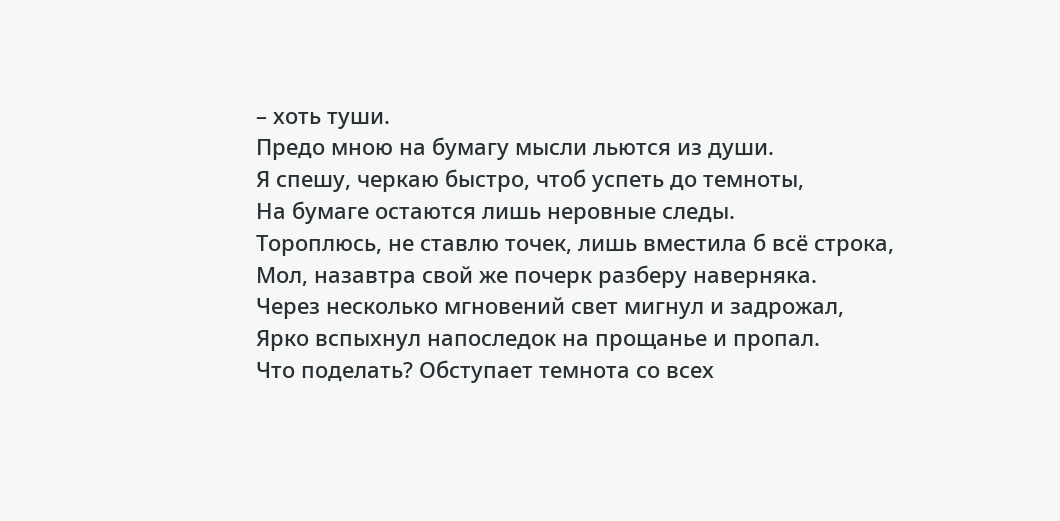– хоть туши.
Предо мною на бумагу мысли льются из души.
Я спешу, черкаю быстро, чтоб успеть до темноты,
На бумаге остаются лишь неровные следы.
Тороплюсь, не ставлю точек, лишь вместила б всё строка,
Мол, назавтра свой же почерк разберу наверняка.
Через несколько мгновений свет мигнул и задрожал,
Ярко вспыхнул напоследок на прощанье и пропал.
Что поделать? Обступает темнота со всех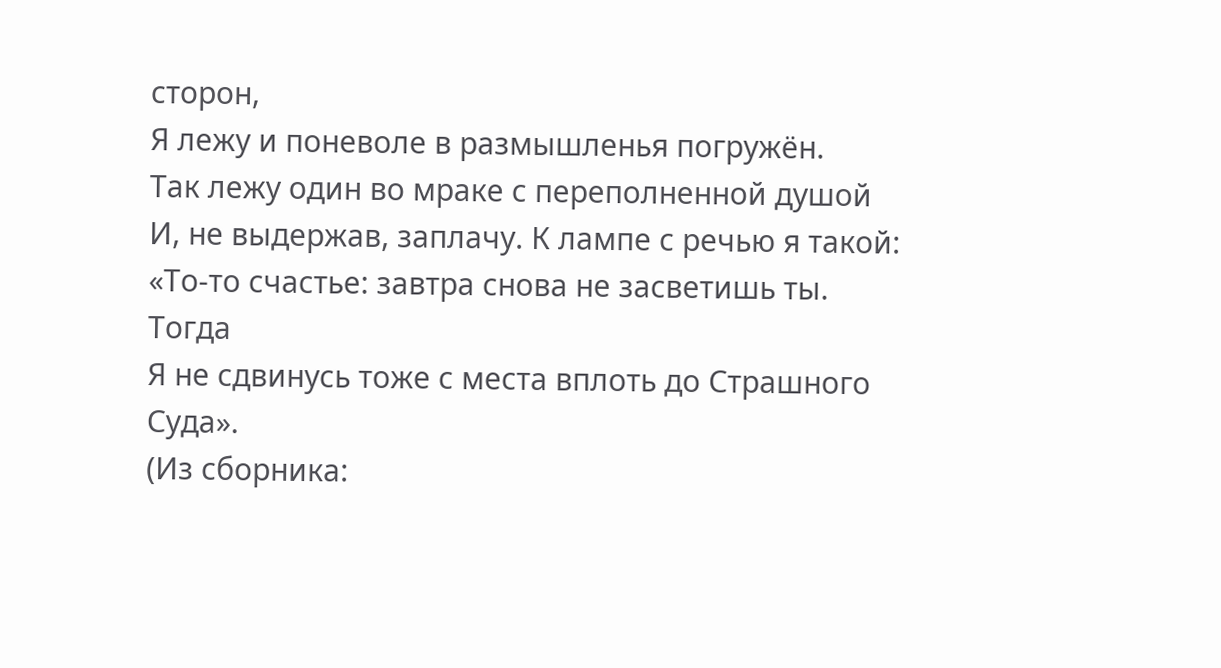сторон,
Я лежу и поневоле в размышленья погружён.
Так лежу один во мраке с переполненной душой
И, не выдержав, заплачу. К лампе с речью я такой:
«То-то счастье: завтра снова не засветишь ты. Тогда
Я не сдвинусь тоже с места вплоть до Страшного Суда».
(Из сборника: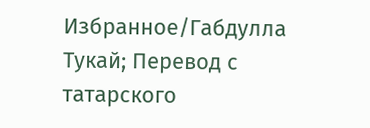Избранное/Габдулла Тукай; Перевод с татарского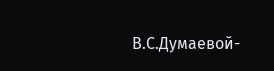В.С.Думаевой-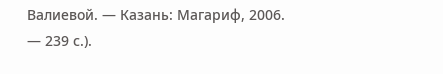Валиевой. — Казань: Магариф, 2006. — 239 с.).